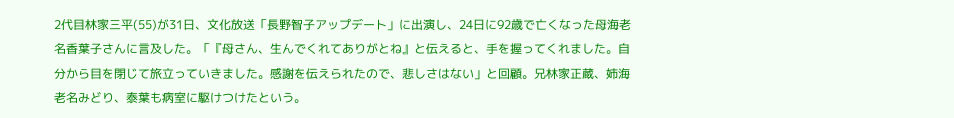2代目林家三平(55)が31日、文化放送「長野智子アップデート」に出演し、24日に92歳で亡くなった母海老名香葉子さんに言及した。「『母さん、生んでくれてありがとね』と伝えると、手を握ってくれました。自分から目を閉じて旅立っていきました。感謝を伝えられたので、悲しさはない」と回顧。兄林家正蔵、姉海老名みどり、泰葉も病室に駆けつけたという。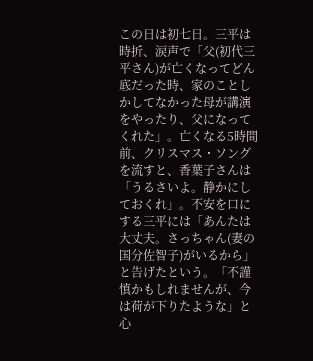この日は初七日。三平は時折、涙声で「父(初代三平さん)が亡くなってどん底だった時、家のことしかしてなかった母が講演をやったり、父になってくれた」。亡くなる5時間前、クリスマス・ソングを流すと、香葉子さんは「うるさいよ。静かにしておくれ」。不安を口にする三平には「あんたは大丈夫。さっちゃん(妻の国分佐智子)がいるから」と告げたという。「不謹慎かもしれませんが、今は荷が下りたような」と心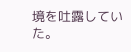境を吐露していた。